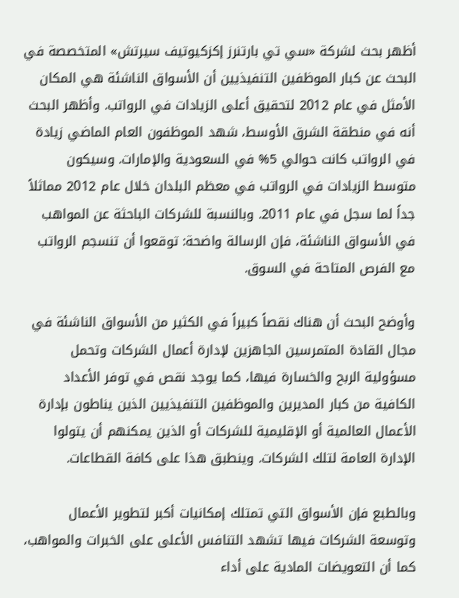أظهر بحث لشركة «سي تي بارتنرز إكزكيوتيف سيرتش» المتخصصة في البحث عن كبار الموظفين التنفيذيين أن الأسواق الناشئة هي المكان الأمثل في عام 2012 لتحقيق أعلى الزيادات في الرواتب. وأظهر البحث أنه في منطقة الشرق الأوسط، شهد الموظفون العام الماضي زيادة في الرواتب كانت حوالي 5% في السعودية والإمارات. وسيكون متوسط الزيادات في الرواتب في معظم البلدان خلال عام 2012 مماثلاً جداً لما سجل في عام 2011. وبالنسبة للشركات الباحثة عن المواهب في الأسواق الناشئة، فإن الرسالة واضحة: توقعوا أن تنسجم الرواتب مع الفرص المتاحة في السوق.

وأوضح البحث أن هناك نقصاً كبيراً في الكثير من الأسواق الناشئة في مجال القادة المتمرسين الجاهزين لإدارة أعمال الشركات وتحمل مسؤولية الربح والخسارة فيها، كما يوجد نقص في توفر الأعداد الكافية من كبار المديرين والموظفين التنفيذيين الذين يناطون بإدارة الأعمال العالمية أو الإقليمية للشركات أو الذين يمكنهم أن يتولوا الإدارة العامة لتلك الشركات. وينطبق هذا على كافة القطاعات.

وبالطبع فإن الأسواق التي تمتلك إمكانيات أكبر لتطوير الأعمال وتوسعة الشركات فيها تشهد التنافس الأعلى على الخبرات والمواهب، كما أن التعويضات المادية على أداء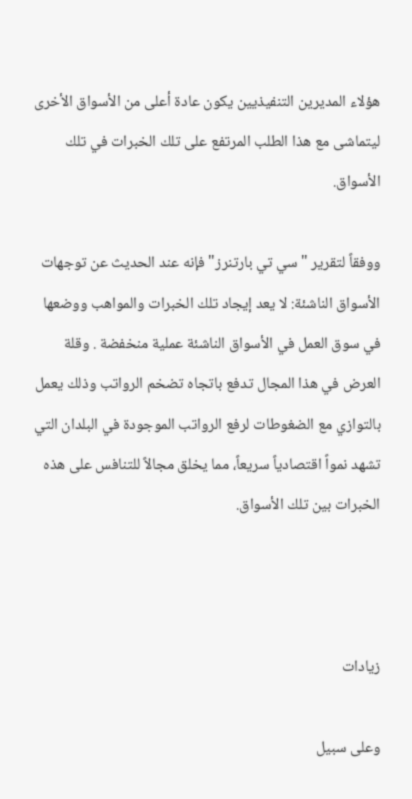هؤلاء المديرين التنفيذيين يكون عادة أعلى من الأسواق الأخرى ليتماشى مع هذا الطلب المرتفع على تلك الخبرات في تلك الأسواق.

ووفقاً لتقرير "سي تي بارتنرز" فإنه عند الحديث عن توجهات الأسواق الناشئة: لا يعد إيجاد تلك الخبرات والمواهب ووضعها في سوق العمل في الأسواق الناشئة عملية منخفضة . وقلة العرض في هذا المجال تدفع باتجاه تضخم الرواتب وذلك يعمل بالتوازي مع الضغوطات لرفع الرواتب الموجودة في البلدان التي تشهد نمواً اقتصادياً سريعاً، مما يخلق مجالاً للتنافس على هذه الخبرات بين تلك الأسواق.



زيادات

وعلى سبيل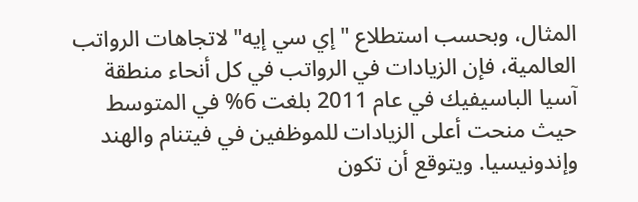المثال، وبحسب استطلاع "إي سي إيه" لاتجاهات الرواتب العالمية، فإن الزيادات في الرواتب في كل أنحاء منطقة آسيا الباسيفيك في عام 2011 بلغت 6% في المتوسط حيث منحت أعلى الزيادات للموظفين في فيتنام والهند وإندونيسيا. ويتوقع أن تكون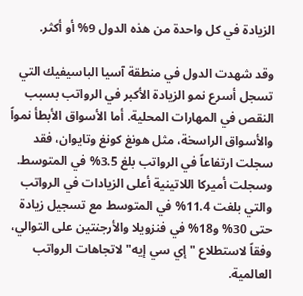الزيادة في كل واحدة من هذه الدول 9% أو أكثر.

وقد شهدت الدول في منطقة آسيا الباسيفيك التي تسجل أسرع نمو الزيادة الأكبر في الرواتب بسبب النقص في المهارات المحلية. أما الأسواق الأبطأ نمواً والأسواق الراسخة، مثل هونغ كونغ وتايوان، فقد سجلت ارتفاعاً في الرواتب بلغ 3.5% في المتوسط. وسجلت أميركا اللاتينية أعلى الزيادات في الرواتب والتي بلغت 11.4% في المتوسط مع تسجيل زيادة حتى 30% و18% في فنزويلا والأرجنتين على التوالي، وفقاً لاستطلاع "إي سي إيه" لاتجاهات الرواتب العالمية.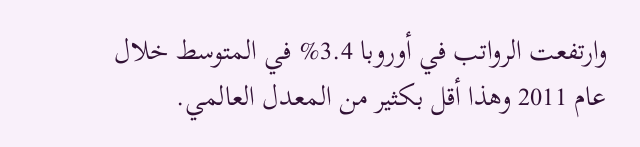وارتفعت الرواتب في أوروبا 3.4% في المتوسط خلال عام 2011 وهذا أقل بكثير من المعدل العالمي.